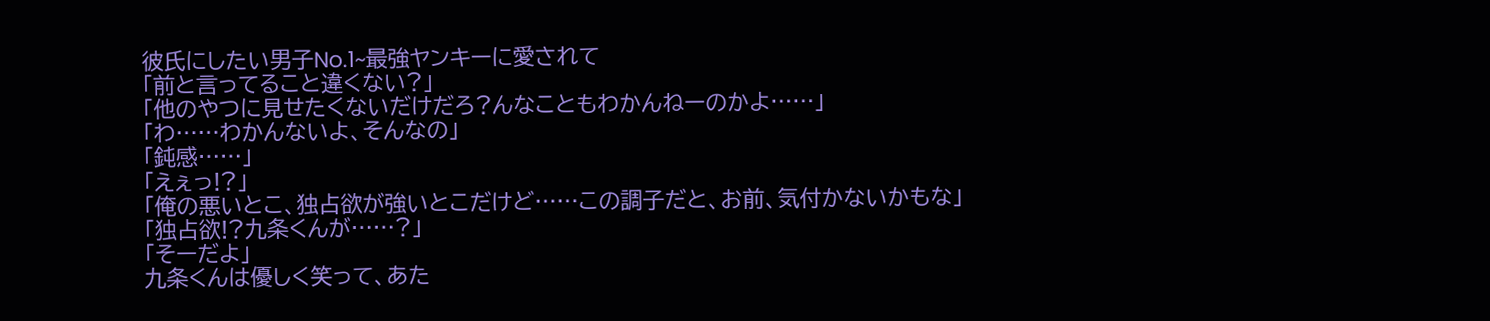彼氏にしたい男子No.1~最強ヤンキーに愛されて
「前と言ってること違くない?」
「他のやつに見せたくないだけだろ?んなこともわかんねーのかよ……」
「わ……わかんないよ、そんなの」
「鈍感……」
「えぇっ!?」
「俺の悪いとこ、独占欲が強いとこだけど……この調子だと、お前、気付かないかもな」
「独占欲!?九条くんが……?」
「そーだよ」
九条くんは優しく笑って、あた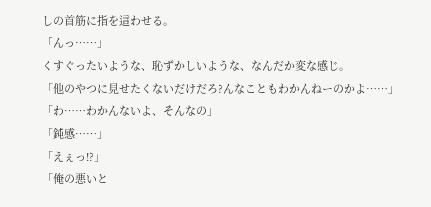しの首筋に指を這わせる。
「んっ……」
くすぐったいような、恥ずかしいような、なんだか変な感じ。
「他のやつに見せたくないだけだろ?んなこともわかんねーのかよ……」
「わ……わかんないよ、そんなの」
「鈍感……」
「えぇっ!?」
「俺の悪いと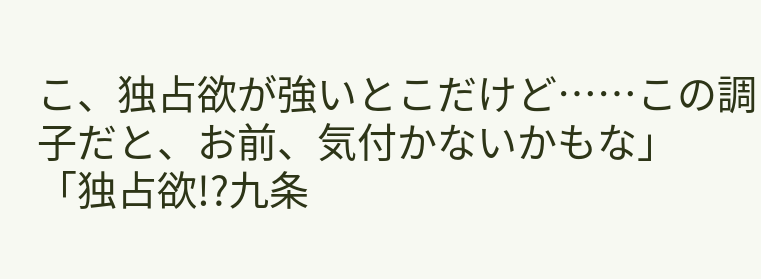こ、独占欲が強いとこだけど……この調子だと、お前、気付かないかもな」
「独占欲!?九条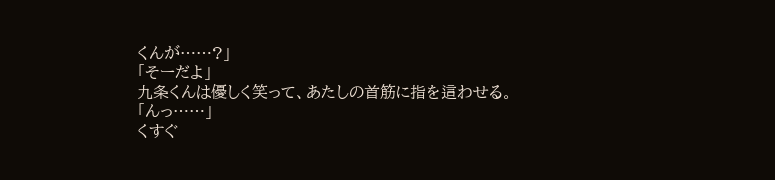くんが……?」
「そーだよ」
九条くんは優しく笑って、あたしの首筋に指を這わせる。
「んっ……」
くすぐ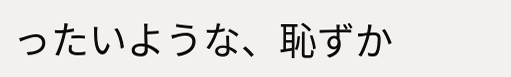ったいような、恥ずか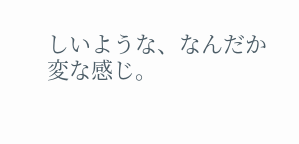しいような、なんだか変な感じ。